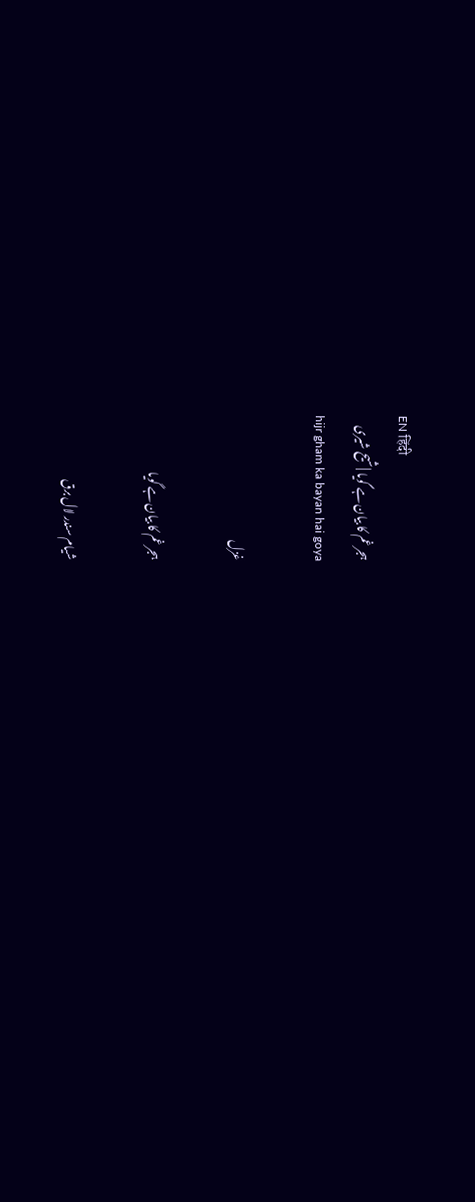EN हिंदी
ہجر غم کا بیان ہے گویا | شیح شیری
hijr gham ka bayan hai goya

غزل

ہجر غم کا بیان ہے گویا

شیام سندر لال برق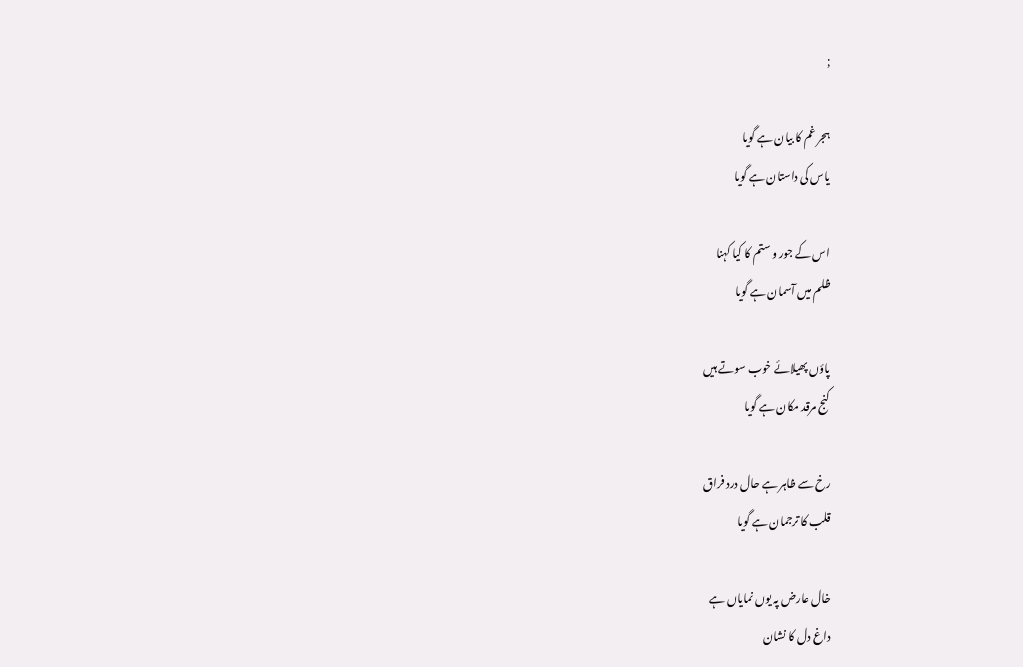;

ہجر غم کا بیان ہے گویا
یاس کی داستان ہے گویا

اس کے جور و ستم کا کیا کہنا
ظلم میں آسمان ہے گویا

پاؤں پھیلائے خوب سوتے ہیں
کنج مرقد مکان ہے گویا

رخ سے ظاہر ہے حال درد فراق
قلب کا ترجمان ہے گویا

خال عارض پہ یوں نمایاں ہے
داغ دل کا نشان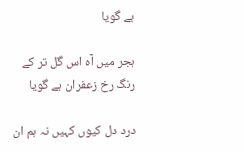ہے گویا

ہجر میں آہ اس گل تر کے
رنگ رخ زعفران ہے گویا

درد دل کیوں کہیں نہ ہم ان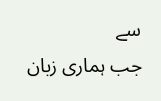سے
جب ہماری زبان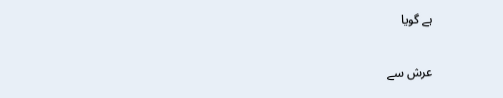ہے گویا

عرش سے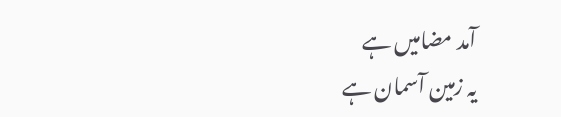آمد مضامیں ہے
یہ زمین آسمان ہے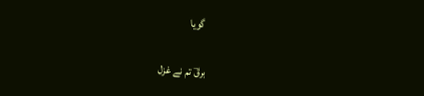گویا

برقؔ تم نے غزل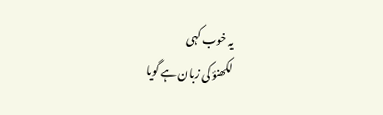یہ خوب کہی
لکھنؤ کی زبان ہے گویا